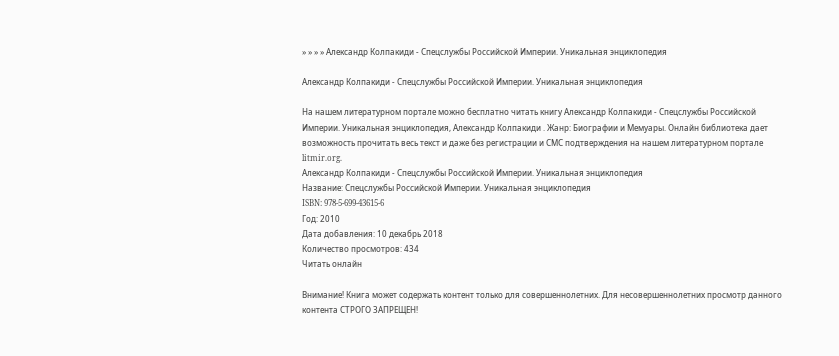» » » » Александр Колпакиди - Спецслужбы Российской Империи. Уникальная энциклопедия

Александр Колпакиди - Спецслужбы Российской Империи. Уникальная энциклопедия

На нашем литературном портале можно бесплатно читать книгу Александр Колпакиди - Спецслужбы Российской Империи. Уникальная энциклопедия, Александр Колпакиди . Жанр: Биографии и Мемуары. Онлайн библиотека дает возможность прочитать весь текст и даже без регистрации и СМС подтверждения на нашем литературном портале litmir.org.
Александр Колпакиди - Спецслужбы Российской Империи. Уникальная энциклопедия
Название: Спецслужбы Российской Империи. Уникальная энциклопедия
ISBN: 978-5-699-43615-6
Год: 2010
Дата добавления: 10 декабрь 2018
Количество просмотров: 434
Читать онлайн

Внимание! Книга может содержать контент только для совершеннолетних. Для несовершеннолетних просмотр данного контента СТРОГО ЗАПРЕЩЕН!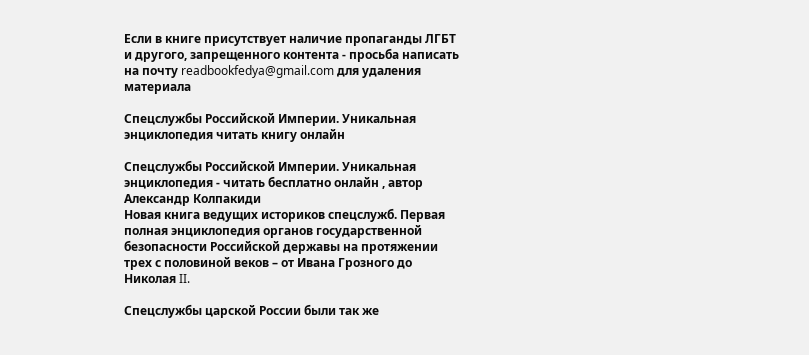Если в книге присутствует наличие пропаганды ЛГБТ и другого, запрещенного контента - просьба написать на почту readbookfedya@gmail.com для удаления материала

Спецслужбы Российской Империи. Уникальная энциклопедия читать книгу онлайн

Спецслужбы Российской Империи. Уникальная энциклопедия - читать бесплатно онлайн , автор Александр Колпакиди
Новая книга ведущих историков спецслужб. Первая полная энциклопедия органов государственной безопасности Российской державы на протяжении трех с половиной веков – от Ивана Грозного до Николая II.

Спецслужбы царской России были так же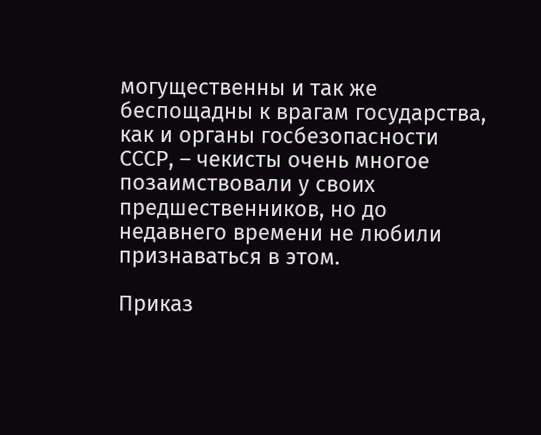могущественны и так же беспощадны к врагам государства, как и органы госбезопасности СССР, – чекисты очень многое позаимствовали у своих предшественников, но до недавнего времени не любили признаваться в этом.

Приказ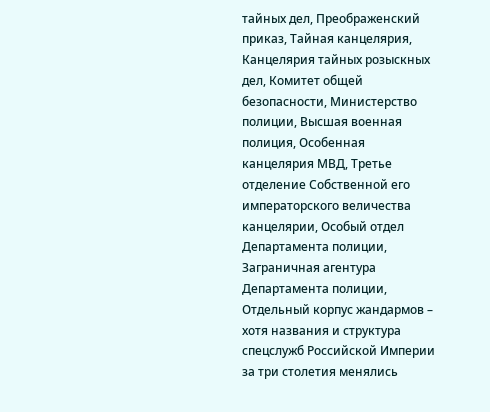тайных дел, Преображенский приказ, Тайная канцелярия, Канцелярия тайных розыскных дел, Комитет общей безопасности, Министерство полиции, Высшая военная полиция, Особенная канцелярия МВД, Третье отделение Собственной его императорского величества канцелярии, Особый отдел Департамента полиции, Заграничная агентура Департамента полиции, Отдельный корпус жандармов – хотя названия и структура спецслужб Российской Империи за три столетия менялись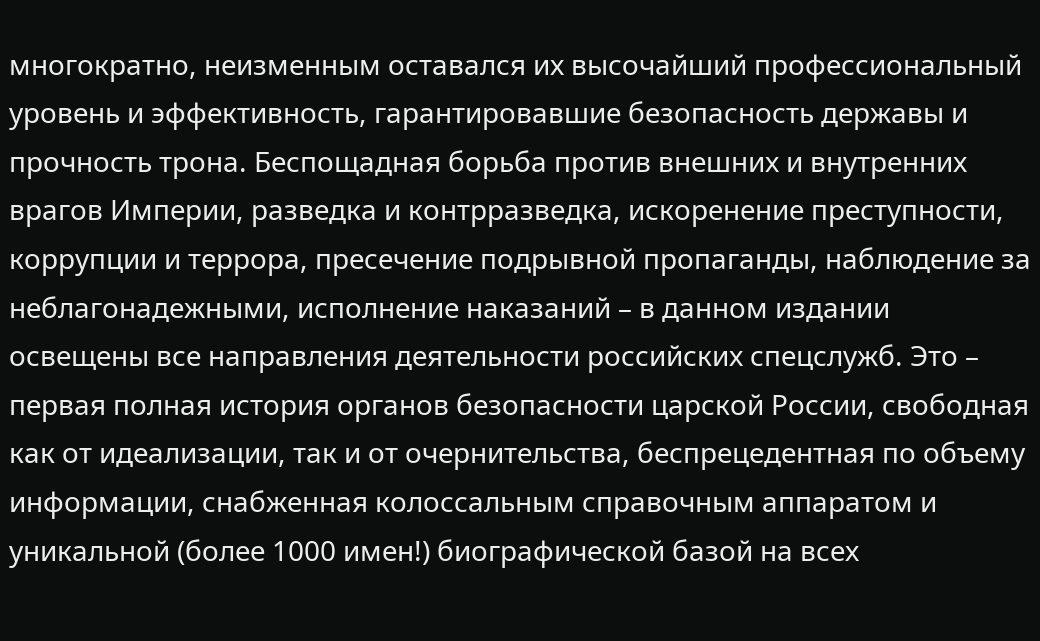многократно, неизменным оставался их высочайший профессиональный уровень и эффективность, гарантировавшие безопасность державы и прочность трона. Беспощадная борьба против внешних и внутренних врагов Империи, разведка и контрразведка, искоренение преступности, коррупции и террора, пресечение подрывной пропаганды, наблюдение за неблагонадежными, исполнение наказаний – в данном издании освещены все направления деятельности российских спецслужб. Это – первая полная история органов безопасности царской России, свободная как от идеализации, так и от очернительства, беспрецедентная по объему информации, снабженная колоссальным справочным аппаратом и уникальной (более 1000 имен!) биографической базой на всех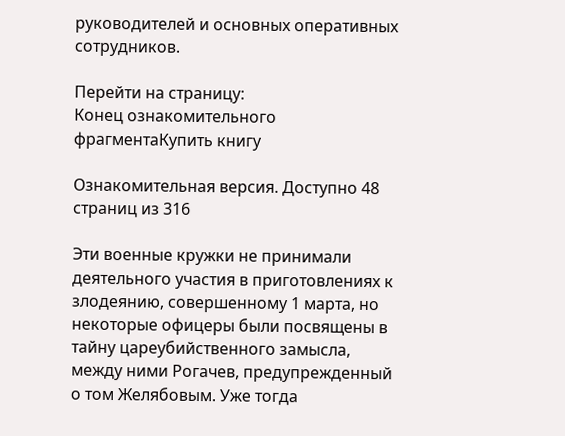руководителей и основных оперативных сотрудников.

Перейти на страницу:
Конец ознакомительного фрагментаКупить книгу

Ознакомительная версия. Доступно 48 страниц из 316

Эти военные кружки не принимали деятельного участия в приготовлениях к злодеянию, совершенному 1 марта, но некоторые офицеры были посвящены в тайну цареубийственного замысла, между ними Рогачев, предупрежденный о том Желябовым. Уже тогда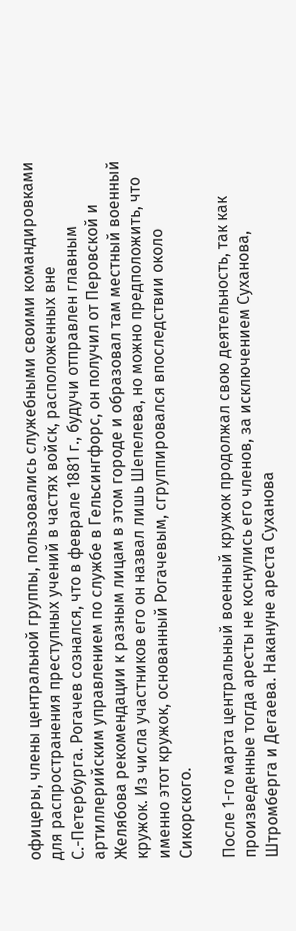офицеры, члены центральной группы, пользовались служебными своими командировками для распространения преступных учений в частях войск, расположенных вне С.-Петербурга. Рогачев сознался, что в феврале 1881 г., будучи отправлен главным артиллерийским управлением по службе в Гельсингфорс, он получил от Перовской и Желябова рекомендации к разным лицам в этом городе и образовал там местный военный кружок. Из числа участников его он назвал лишь Шепелева, но можно предположить, что именно этот кружок, основанный Рогачевым, сгруппировался впоследствии около Сикорского.

После 1-го марта центральный военный кружок продолжал свою деятельность, так как произведенные тогда аресты не коснулись его членов, за исключением Суханова, Штромберга и Дегаева. Накануне ареста Суханова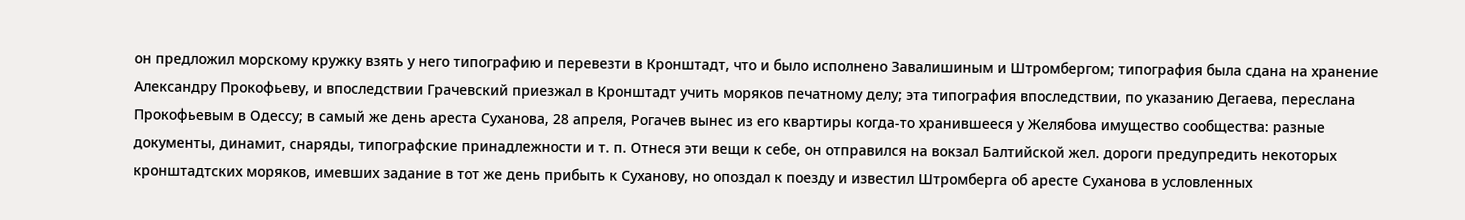он предложил морскому кружку взять у него типографию и перевезти в Кронштадт, что и было исполнено Завалишиным и Штромбергом; типография была сдана на хранение Александру Прокофьеву, и впоследствии Грачевский приезжал в Кронштадт учить моряков печатному делу; эта типография впоследствии, по указанию Дегаева, переслана Прокофьевым в Одессу; в самый же день ареста Суханова, 28 апреля, Рогачев вынес из его квартиры когда-то хранившееся у Желябова имущество сообщества: разные документы, динамит, снаряды, типографские принадлежности и т. п. Отнеся эти вещи к себе, он отправился на вокзал Балтийской жел. дороги предупредить некоторых кронштадтских моряков, имевших задание в тот же день прибыть к Суханову, но опоздал к поезду и известил Штромберга об аресте Суханова в условленных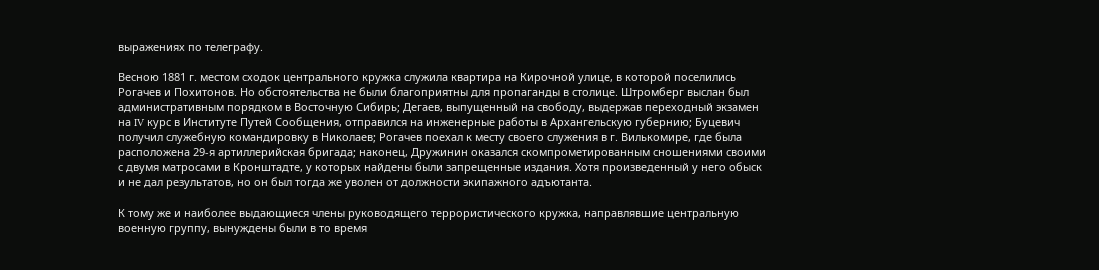выражениях по телеграфу.

Весною 1881 г. местом сходок центрального кружка служила квартира на Кирочной улице, в которой поселились Рогачев и Похитонов. Но обстоятельства не были благоприятны для пропаганды в столице. Штромберг выслан был административным порядком в Восточную Сибирь; Дегаев, выпущенный на свободу, выдержав переходный экзамен на IV курс в Институте Путей Сообщения, отправился на инженерные работы в Архангельскую губернию; Буцевич получил служебную командировку в Николаев; Рогачев поехал к месту своего служения в г. Вилькомире, где была расположена 29-я артиллерийская бригада; наконец, Дружинин оказался скомпрометированным сношениями своими с двумя матросами в Кронштадте, у которых найдены были запрещенные издания. Хотя произведенный у него обыск и не дал результатов, но он был тогда же уволен от должности экипажного адъютанта.

К тому же и наиболее выдающиеся члены руководящего террористического кружка, направлявшие центральную военную группу, вынуждены были в то время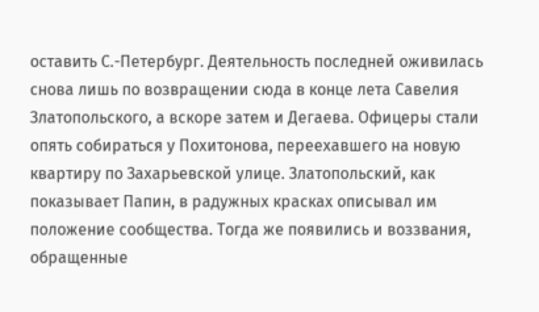оставить С.-Петербург. Деятельность последней оживилась снова лишь по возвращении сюда в конце лета Савелия Златопольского, а вскоре затем и Дегаева. Офицеры стали опять собираться у Похитонова, переехавшего на новую квартиру по Захарьевской улице. Златопольский, как показывает Папин, в радужных красках описывал им положение сообщества. Тогда же появились и воззвания, обращенные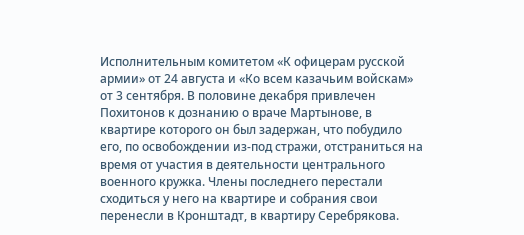Исполнительным комитетом «К офицерам русской армии» от 24 августа и «Ко всем казачьим войскам» от 3 сентября. В половине декабря привлечен Похитонов к дознанию о враче Мартынове, в квартире которого он был задержан, что побудило его, по освобождении из-под стражи, отстраниться на время от участия в деятельности центрального военного кружка. Члены последнего перестали сходиться у него на квартире и собрания свои перенесли в Кронштадт, в квартиру Серебрякова.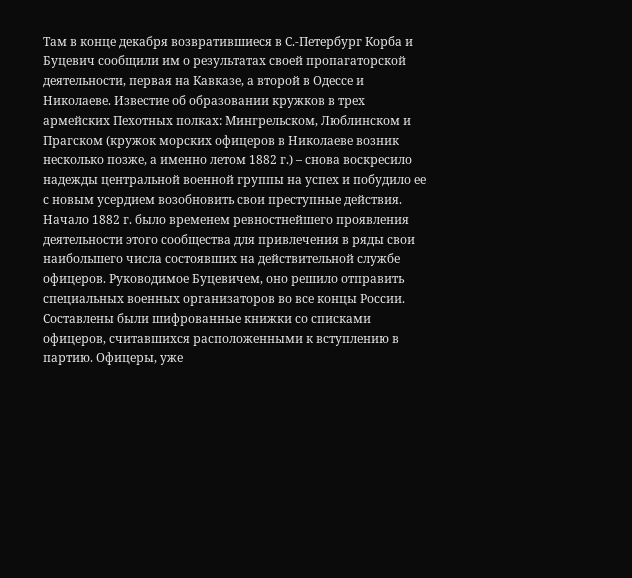Там в конце декабря возвратившиеся в С.-Петербург Корба и Буцевич сообщили им о результатах своей пропагаторской деятельности, первая на Кавказе, а второй в Одессе и Николаеве. Известие об образовании кружков в трех армейских Пехотных полках: Мингрельском, Люблинском и Прагском (кружок морских офицеров в Николаеве возник несколько позже, а именно летом 1882 г.) – снова воскресило надежды центральной военной группы на успех и побудило ее с новым усердием возобновить свои преступные действия. Начало 1882 г. было временем ревностнейшего проявления деятельности этого сообщества для привлечения в ряды свои наибольшего числа состоявших на действительной службе офицеров. Руководимое Буцевичем, оно решило отправить специальных военных организаторов во все концы России. Составлены были шифрованные книжки со списками офицеров, считавшихся расположенными к вступлению в партию. Офицеры, уже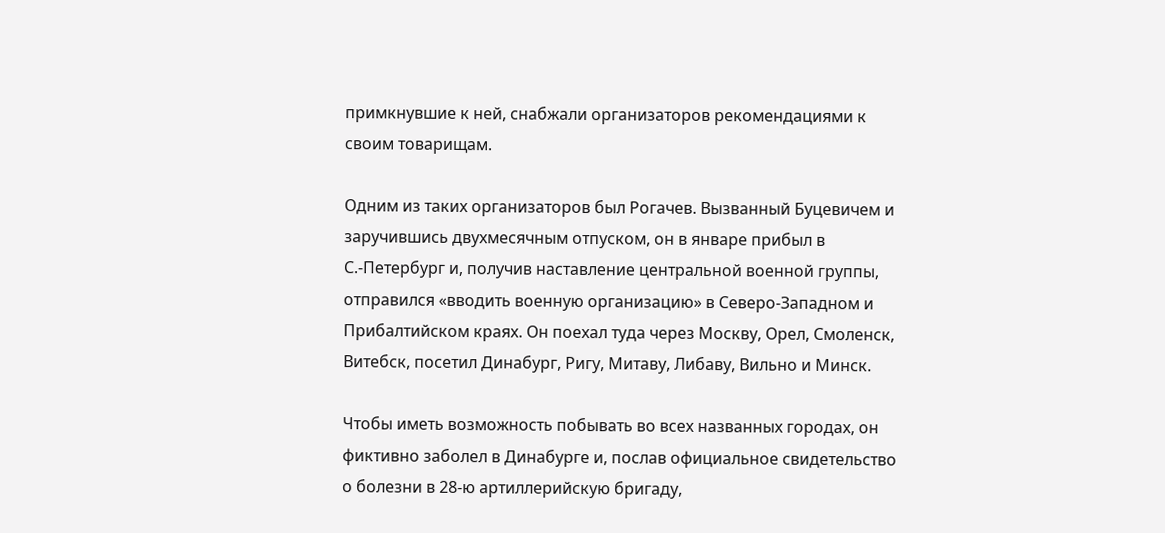примкнувшие к ней, снабжали организаторов рекомендациями к своим товарищам.

Одним из таких организаторов был Рогачев. Вызванный Буцевичем и заручившись двухмесячным отпуском, он в январе прибыл в С.-Петербург и, получив наставление центральной военной группы, отправился «вводить военную организацию» в Северо-Западном и Прибалтийском краях. Он поехал туда через Москву, Орел, Смоленск, Витебск, посетил Динабург, Ригу, Митаву, Либаву, Вильно и Минск.

Чтобы иметь возможность побывать во всех названных городах, он фиктивно заболел в Динабурге и, послав официальное свидетельство о болезни в 28-ю артиллерийскую бригаду,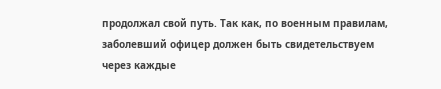продолжал свой путь. Так как, по военным пpaвилам, заболевший офицер должен быть свидетельствуем через каждые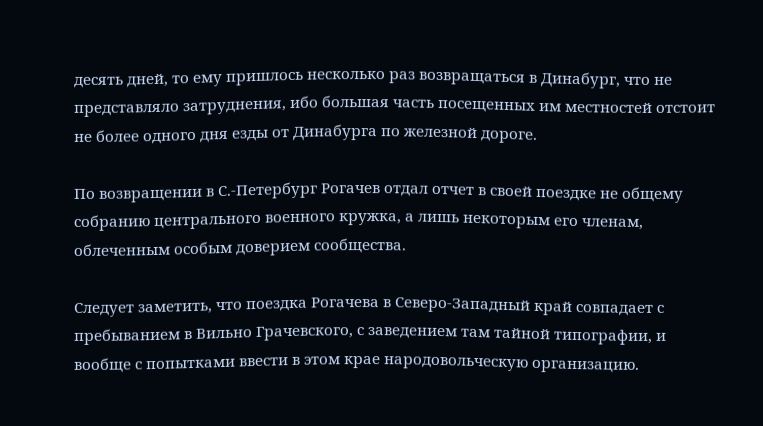десять дней, то ему пришлось несколько раз возвращаться в Динабург, что не представляло затруднения, ибо большая часть посещенных им местностей отстоит не более одного дня езды от Динабурга по железной дороге.

По возвращении в С.-Петербург Рогачев отдал отчет в своей поездке не общему собранию центрального военного кружка, а лишь некоторым его членам, облеченным особым доверием сообщества.

Следует заметить, что поездка Рогачева в Северо-Западный край совпадает с пребыванием в Вильно Грачевского, с заведением там тайной типографии, и вообще с попытками ввести в этом крае народовольческую организацию.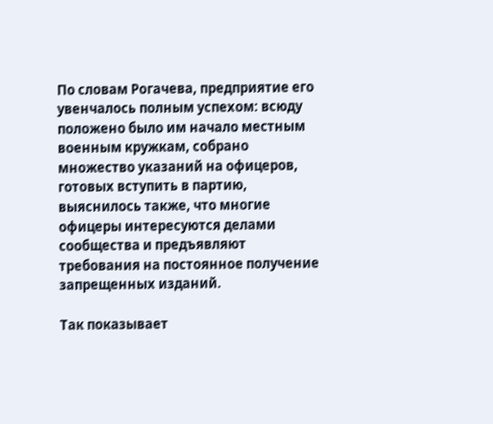По словам Рогачева, предприятие его увенчалось полным успехом: всюду положено было им начало местным военным кружкам, собрано множество указаний на офицеров, готовых вступить в партию, выяснилось также, что многие офицеры интересуются делами сообщества и предъявляют требования на постоянное получение запрещенных изданий.

Так показывает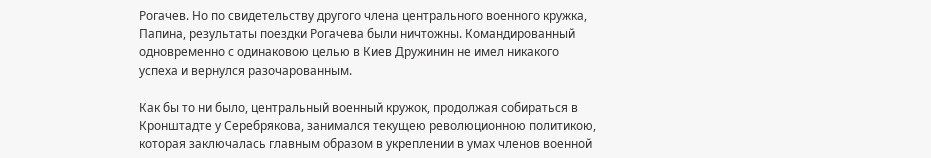Рогачев. Но по свидетельству другого члена центрального военного кружка, Папина, результаты поездки Рогачева были ничтожны. Командированный одновременно с одинаковою целью в Киев Дружинин не имел никакого успеха и вернулся разочарованным.

Как бы то ни было, центральный военный кружок, продолжая собираться в Кронштадте у Серебрякова, занимался текущею революционною политикою, которая заключалась главным образом в укреплении в умах членов военной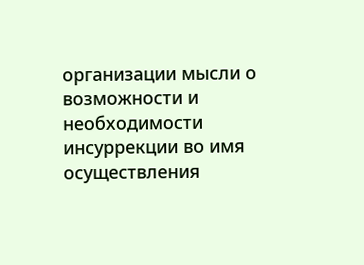организации мысли о возможности и необходимости инсуррекции во имя осуществления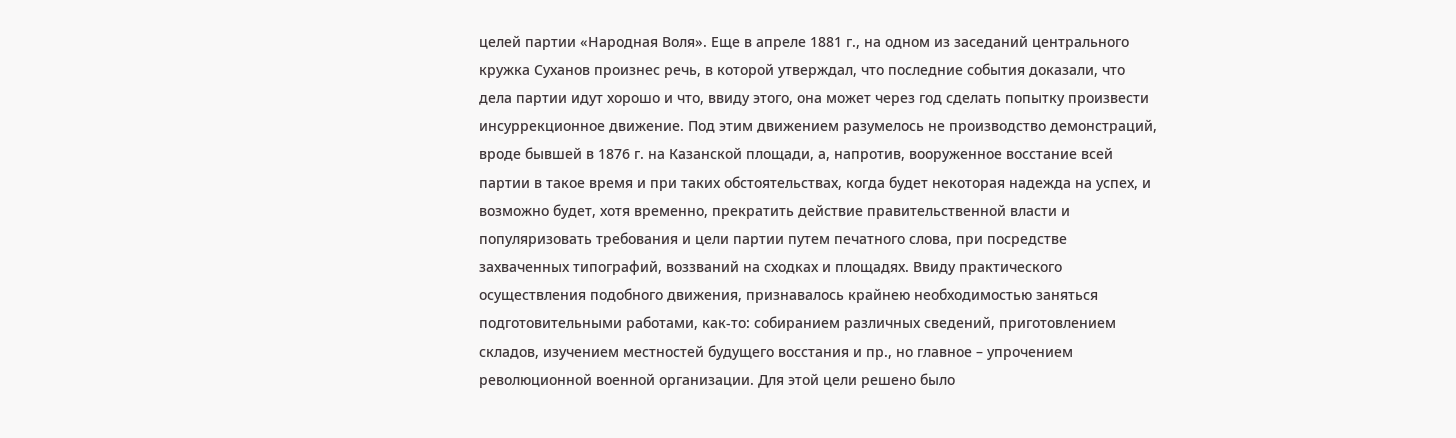целей партии «Народная Воля». Еще в апреле 1881 г., на одном из заседаний центрального кружка Суханов произнес речь, в которой утверждал, что последние события доказали, что дела партии идут хорошо и что, ввиду этого, она может через год сделать попытку произвести инсуррекционное движение. Под этим движением разумелось не производство демонстраций, вроде бывшей в 1876 г. на Казанской площади, а, напротив, вооруженное восстание всей партии в такое время и при таких обстоятельствах, когда будет некоторая надежда на успех, и возможно будет, хотя временно, прекратить действие правительственной власти и популяризовать требования и цели партии путем печатного слова, при посредстве захваченных типографий, воззваний на сходках и площадях. Ввиду практического осуществления подобного движения, признавалось крайнею необходимостью заняться подготовительными работами, как-то: собиранием различных сведений, приготовлением складов, изучением местностей будущего восстания и пр., но главное – упрочением революционной военной организации. Для этой цели решено было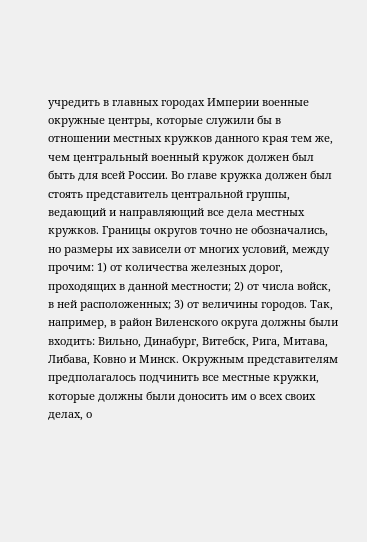учредить в главных городах Империи военные окружные центры, которые служили бы в отношении местных кружков данного края тем же, чем центральный военный кружок должен был быть для всей России. Во главе кружка должен был стоять представитель центральной группы, ведающий и направляющий все дела местных кружков. Границы округов точно не обозначались, но размеры их зависели от многих условий, между прочим: 1) от количества железных дорог, проходящих в данной местности; 2) от числа войск, в ней расположенных; 3) от величины городов. Так, например, в район Виленского округа должны были входить: Вильно, Динабург, Витебск, Рига, Митава, Либава, Ковно и Минск. Окружным представителям предполагалось подчинить все местные кружки, которые должны были доносить им о всех своих делах, о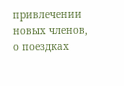привлечении новых членов, о поездках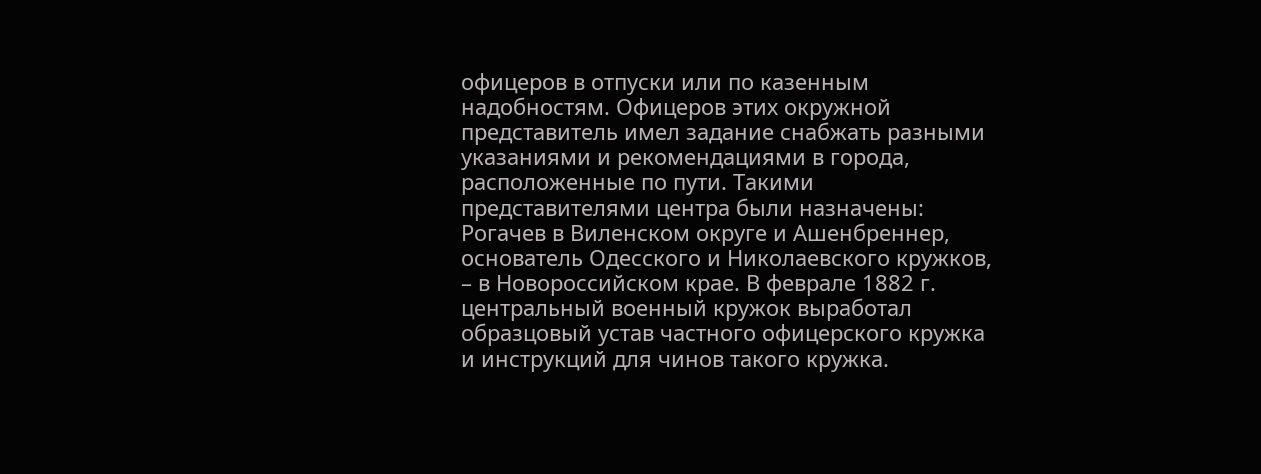офицеров в отпуски или по казенным надобностям. Офицеров этих окружной представитель имел задание снабжать разными указаниями и рекомендациями в города, расположенные по пути. Такими представителями центра были назначены: Рогачев в Виленском округе и Ашенбреннер, основатель Одесского и Николаевского кружков, – в Новороссийском крае. В феврале 1882 г. центральный военный кружок выработал образцовый устав частного офицерского кружка и инструкций для чинов такого кружка.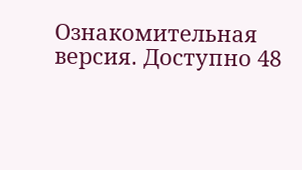Ознакомительная версия. Доступно 48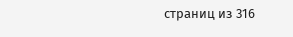страниц из 316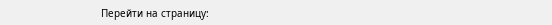Перейти на страницу: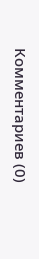Комментариев (0)